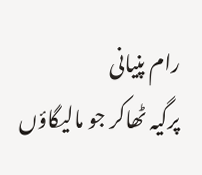رام پنیانی
پرگیہ ٹھاکر جو مالیگاؤں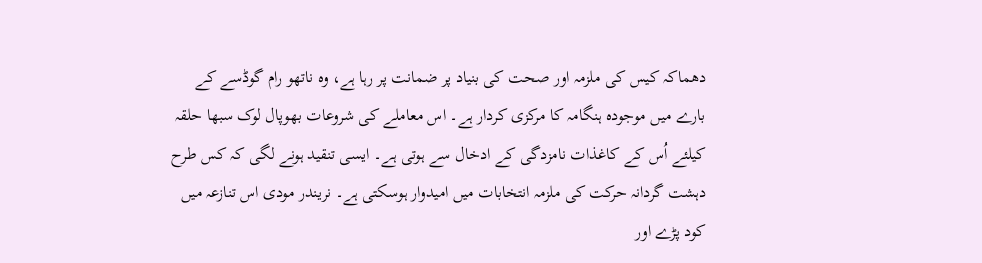دھماکہ کیس کی ملزمہ اور صحت کی بنیاد پر ضمانت پر رہا ہے، وہ ناتھو رام گوڈسے کے بارے میں موجودہ ہنگامہ کا مرکزی کردار ہے۔ اس معاملے کی شروعات بھوپال لوک سبھا حلقہ کیلئے اُس کے کاغذات نامزدگی کے ادخال سے ہوتی ہے۔ ایسی تنقید ہونے لگی کہ کس طرح دہشت گردانہ حرکت کی ملزمہ انتخابات میں امیدوار ہوسکتی ہے۔ نریندر مودی اس تنازعہ میں کود پڑے اور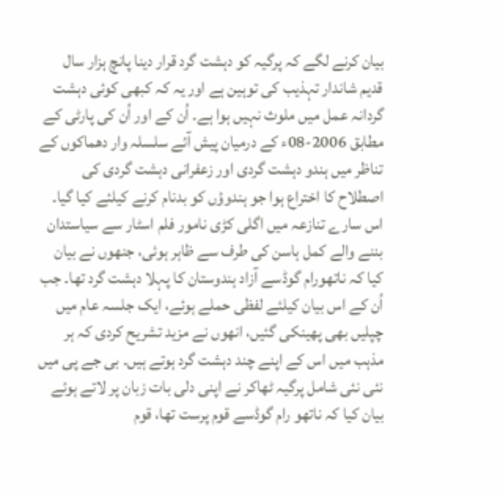بیان کرنے لگے کہ پرگیہ کو دہشت گرد قرار دینا پانچ ہزار سال قدیم شاندار تہذیب کی توہین ہے اور یہ کہ کبھی کوئی دہشت گردانہ عمل میں ملوث نہیں ہوا ہے۔ اُن کے اور اُن کی پارٹی کے مطابق 2006-08ء کے درمیان پیش آئے سلسلہ وار دھماکوں کے تناظر میں ہندو دہشت گردی اور زعفرانی دہشت گردی کی اصطلاح کا اختراع ہوا جو ہندوؤں کو بدنام کرنے کیلئے کیا گیا۔
اس سارے تنازعہ میں اگلی کڑی نامور فلم اسٹار سے سیاستدان بننے والے کمل ہاسن کی طرف سے ظاہر ہوئی، جنھوں نے بیان کیا کہ ناتھورام گوڈسے آزاد ہندوستان کا پہلا دہشت گرد تھا۔ جب اُن کے اس بیان کیلئے لفظی حملے ہوئے، ایک جلسہ عام میں چپلیں بھی پھینکی گئیں، انھوں نے مزید تشریح کردی کہ ہر مذہب میں اس کے اپنے چند دہشت گرد ہوتے ہیں۔ بی جے پی میں نئی نئی شامل پرگیہ ٹھاکر نے اپنی دلی بات زبان پر لاتے ہوئے بیان کیا کہ ناتھو رام گوڈسے قوم پرست تھا، قوم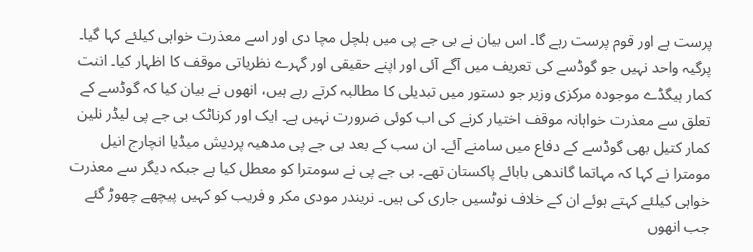پرست ہے اور قوم پرست رہے گا۔ اس بیان نے بی جے پی میں ہلچل مچا دی اور اسے معذرت خواہی کیلئے کہا گیا۔ پرگیہ واحد نہیں جو گوڈسے کی تعریف میں آگے آئی اور اپنے حقیقی اور گہرے نظریاتی موقف کا اظہار کیا۔ اننت کمار ہیگڈے موجودہ مرکزی وزیر جو دستور میں تبدیلی کا مطالبہ کرتے رہے ہیں، انھوں نے بیان کیا کہ گوڈسے کے تعلق سے معذرت خواہانہ موقف اختیار کرنے کی اب کوئی ضرورت نہیں ہے۔ ایک اور کرناٹک بی جے پی لیڈر نلین کمار کتیل بھی گوڈسے کے دفاع میں سامنے آئے۔ ان سب کے بعد بی جے پی مدھیہ پردیش میڈیا انچارج انیل مومترا نے کہا کہ مہاتما گاندھی بابائے پاکستان تھے۔ بی جے پی نے سومترا کو معطل کیا ہے جبکہ دیگر سے معذرت خواہی کیلئے کہتے ہوئے ان کے خلاف نوٹسیں جاری کی ہیں۔ نریندر مودی مکر و فریب کو کہیں پیچھے چھوڑ گئے جب انھوں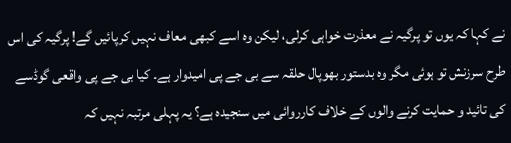نے کہا کہ یوں تو پرگیہ نے معذرت خواہی کرلی، لیکن وہ اسے کبھی معاف نہیں کرپائیں گے! پرگیہ کی اس طرح سرزنش تو ہوئی مگر وہ بدستور بھوپال حلقہ سے بی جے پی امیدوار ہے۔ کیا بی جے پی واقعی گوڈسے کی تائید و حمایت کرنے والوں کے خلاف کارروائی میں سنجیدہ ہے؟ یہ پہلی مرتبہ نہیں کہ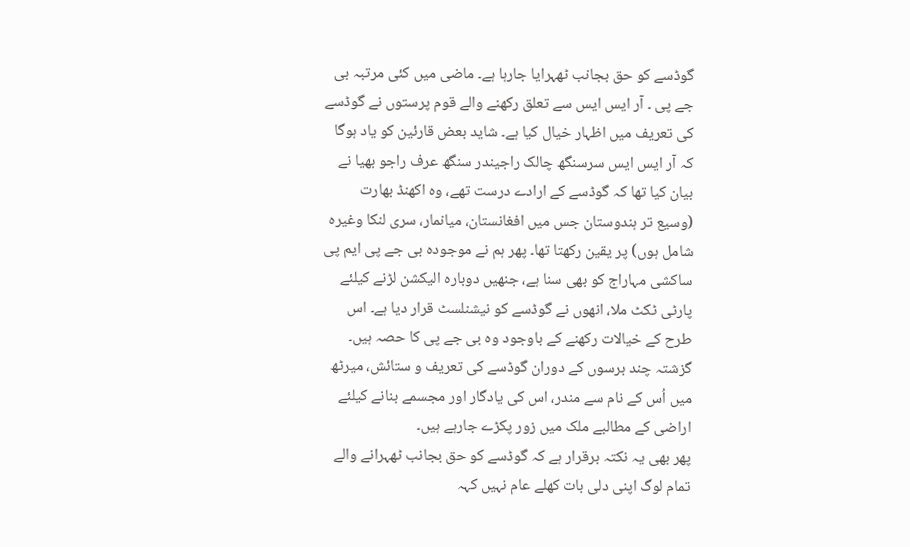گوڈسے کو حق بجانب ٹھہرایا جارہا ہے۔ ماضی میں کئی مرتبہ بی جے پی ۔ آر ایس ایس سے تعلق رکھنے والے قوم پرستوں نے گوڈسے کی تعریف میں اظہار خیال کیا ہے۔ شاید بعض قارئین کو یاد ہوگا کہ آر ایس ایس سرسنگھ چالک راجیندر سنگھ عرف راجو بھیا نے بیان کیا تھا کہ گوڈسے کے ارادے درست تھے، وہ اکھنڈ بھارت (وسیع تر ہندوستان جس میں افغانستان، میانمار، سری لنکا وغیرہ شامل ہوں) پر یقین رکھتا تھا۔ پھر ہم نے موجودہ بی جے پی ایم پی ساکشی مہاراج کو بھی سنا ہے، جنھیں دوبارہ الیکشن لڑنے کیلئے پارٹی ٹکٹ ملا، انھوں نے گوڈسے کو نیشنلسٹ قرار دیا ہے۔ اس طرح کے خیالات رکھنے کے باوجود وہ بی جے پی کا حصہ ہیں۔ گزشتہ چند برسوں کے دوران گوڈسے کی تعریف و ستائش، میرٹھ میں اُس کے نام سے مندر، اس کی یادگار اور مجسمے بنانے کیلئے اراضی کے مطالبے ملک میں زور پکڑے جارہے ہیں۔
پھر بھی یہ نکتہ برقرار ہے کہ گوڈسے کو حق بجانب ٹھہرانے والے تمام لوگ اپنی دلی بات کھلے عام نہیں کہہ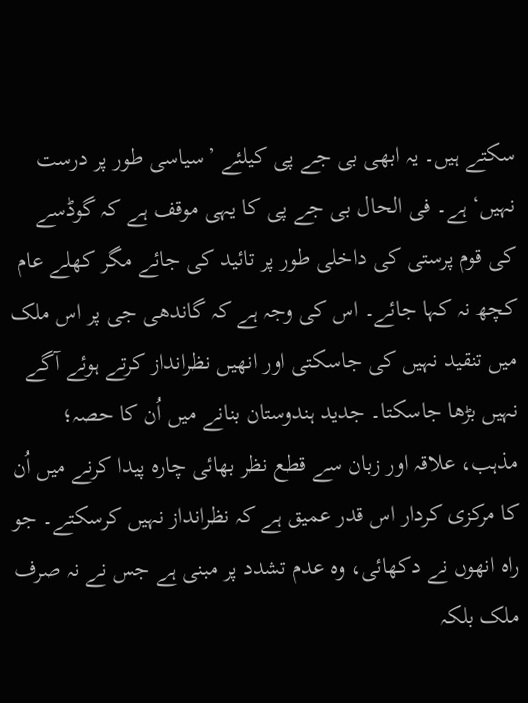سکتے ہیں۔ یہ ابھی بی جے پی کیلئے ’سیاسی طور پر درست نہیں‘ ہے۔ فی الحال بی جے پی کا یہی موقف ہے کہ گوڈسے کی قوم پرستی کی داخلی طور پر تائید کی جائے مگر کھلے عام کچھ نہ کہا جائے۔ اس کی وجہ ہے کہ گاندھی جی پر اس ملک میں تنقید نہیں کی جاسکتی اور انھیں نظرانداز کرتے ہوئے آگے نہیں بڑھا جاسکتا۔ جدید ہندوستان بنانے میں اُن کا حصہ؛ مذہب، علاقہ اور زبان سے قطع نظر بھائی چارہ پیدا کرنے میں اُن کا مرکزی کردار اس قدر عمیق ہے کہ نظرانداز نہیں کرسکتے۔ جو راہ انھوں نے دکھائی، وہ عدم تشدد پر مبنی ہے جس نے نہ صرف ملک بلکہ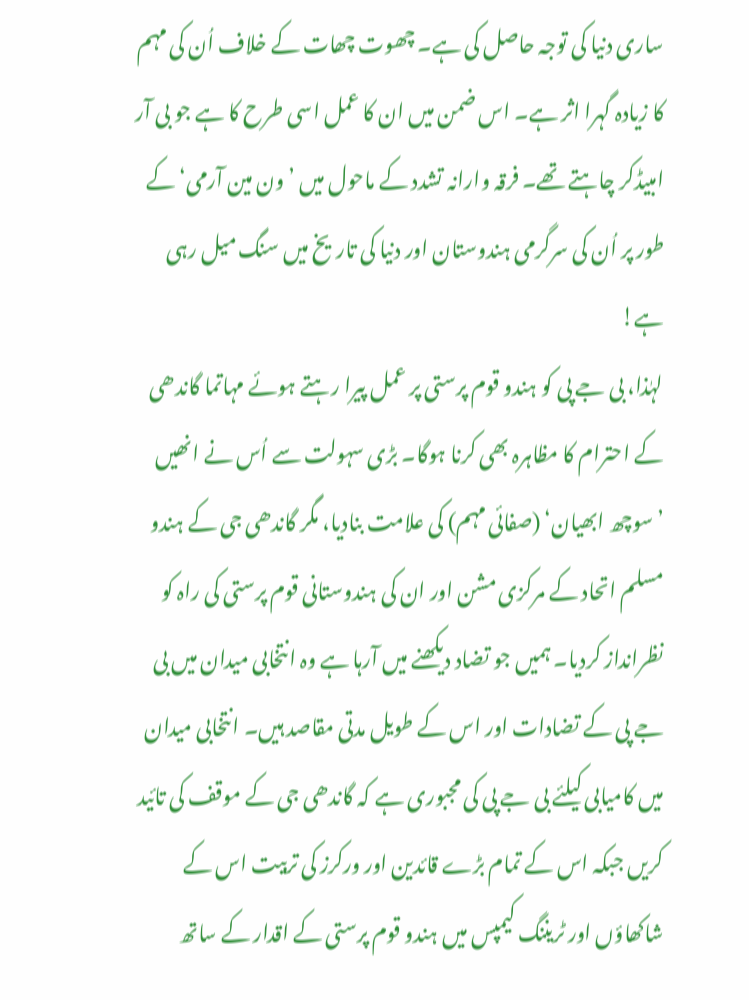ساری دنیا کی توجہ حاصل کی ہے۔ چھوت چھات کے خلاف اُن کی مہم کا زیادہ گہرا اثر ہے۔ اس ضمن میں ان کا عمل اسی طرح کا ہے جو بی آر امبیڈکر چاہتے تھے۔ فرقہ وارانہ تشدد کے ماحول میں ’ون مین آرمی‘ کے طور پر اُن کی سرگرمی ہندوستان اور دنیا کی تاریخ میں سنگ میل رہی ہے!
لہٰذا، بی جے پی کو ہندو قوم پرستی پر عمل پیرا رہتے ہوئے مہاتما گاندھی کے احترام کا مظاہرہ بھی کرنا ہوگا۔ بڑی سہولت سے اُس نے انھیں ’سوچھ ابھیان‘ (صفائی مہم) کی علامت بنادیا، مگر گاندھی جی کے ہندو مسلم اتحاد کے مرکزی مشن اور ان کی ہندوستانی قوم پرستی کی راہ کو نظرانداز کردیا۔ ہمیں جو تضاد دیکھنے میں آرہا ہے وہ انتخابی میدان میں بی جے پی کے تضادات اور اس کے طویل مدتی مقاصد ہیں۔ انتخابی میدان میں کامیابی کیلئے بی جے پی کی مجبوری ہے کہ گاندھی جی کے موقف کی تائید کریں جبکہ اس کے تمام بڑے قائدین اور ورکرز کی تربیت اس کے شاکھاؤں اور ٹریننگ کیمپس میں ہندو قوم پرستی کے اقدار کے ساتھ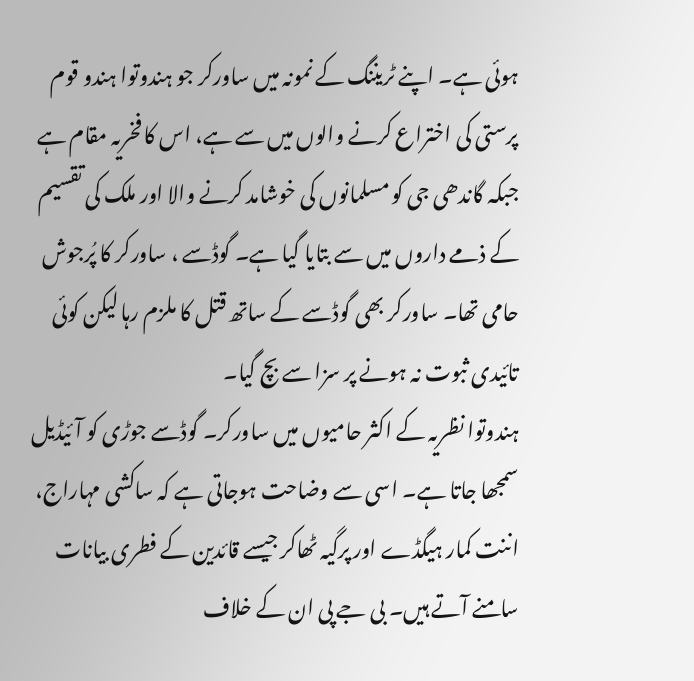ہوئی ہے۔ اپنے ٹریننگ کے نمونہ میں ساورکر جو ہندوتوا ہندو قوم پرستی کی اختراع کرنے والوں میں سے ہے، اس کا فخریہ مقام ہے جبکہ گاندھی جی کو مسلمانوں کی خوشامد کرنے والا اور ملک کی تقسیم کے ذمے داروں میں سے بتایا گیا ہے۔ گوڈسے ، ساورکر کا پُرجوش حامی تھا۔ ساورکر بھی گوڈسے کے ساتھ قتل کا ملزم رہا لیکن کوئی تائیدی ثبوت نہ ہونے پر سزا سے بچ گیا۔
ہندوتوا نظریہ کے اکثر حامیوں میں ساورکر۔ گوڈسے جوڑی کو آئیڈیل سمجھا جاتا ہے۔ اسی سے وضاحت ہوجاتی ہے کہ ساکشی مہاراج، اننت کمار ہیگڈے اور پرگیہ ٹھاکر جیسے قائدین کے فطری بیانات سامنے آتے ہیں۔ بی جے پی ان کے خلاف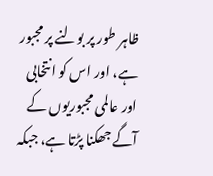ظاہر طور پر بولنے پر مجبور ہے، اور اس کو انتخابی اور عالمی مجبوریوں کے آگے جھکنا پڑتا ہے، جبکہ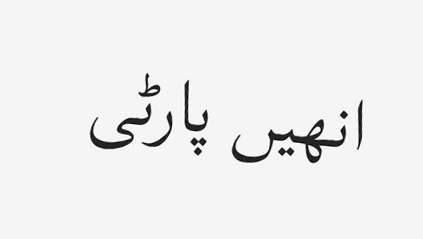انھیں پارٹی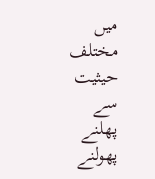میں مختلف حیثیت سے پھلنے پھولنے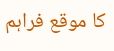کا موقع فراہم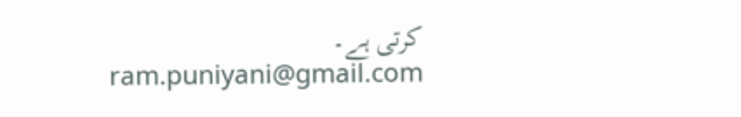کرتی ہے۔
ram.puniyani@gmail.com